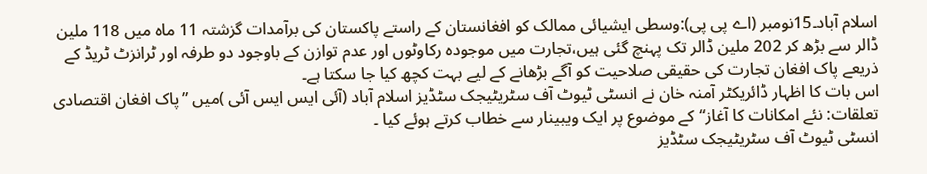اسلام آباد۔15نومبر (اے پی پی):وسطی ایشیائی ممالک کو افغانستان کے راستے پاکستان کی برآمدات گزشتہ 11 ماہ میں 118 ملین ڈالر سے بڑھ کر 202 ملین ڈالر تک پہنچ گئی ہیں،تجارت میں موجودہ رکاوٹوں اور عدم توازن کے باوجود دو طرفہ اور ٹرانزٹ ٹریڈ کے ذریعے پاک افغان تجارت کی حقیقی صلاحیت کو آگے بڑھانے کے لیے بہت کچھ کیا جا سکتا ہے۔
اس بات کا اظہار ڈائریکٹر آمنہ خان نے انسٹی ٹیوٹ آف سٹریٹیجک سٹڈیز اسلام آباد (آئی ایس ایس آئی )میں ”پاک افغان اقتصادی تعلقات: نئے امکانات کا آغاز“کے موضوع پر ایک ویبینار سے خطاب کرتے ہوئے کیا ۔
انسٹی ٹیوٹ آف سٹریٹیجک سٹڈیز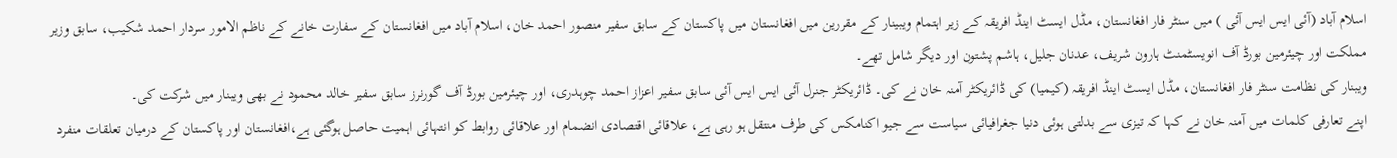اسلام آباد (آئی ایس ایس آئی ) میں سنٹر فار افغانستان، مڈل ایسٹ اینڈ افریقہ کے زیر اہتمام ویبینار کے مقررین میں افغانستان میں پاکستان کے سابق سفیر منصور احمد خان، اسلام آباد میں افغانستان کے سفارت خانے کے ناظم الامور سردار احمد شکیب، سابق وزیر مملکت اور چیئرمین بورڈ آف انویسٹمنٹ ہارون شریف، عدنان جلیل، ہاشم پشتون اور دیگر شامل تھے۔
ویبنار کی نظامت سنٹر فار افغانستان، مڈل ایسٹ اینڈ افریقہ (کیمیا) کی ڈائریکٹر آمنہ خان نے کی۔ ڈائریکٹر جنرل آئی ایس ایس آئی سابق سفیر اعزاز احمد چوہدری، اور چیئرمین بورڈ آف گورنرز سابق سفیر خالد محمود نے بھی ویبنار میں شرکت کی۔
اپنے تعارفی کلمات میں آمنہ خان نے کہا کہ تیزی سے بدلتی ہوئی دنیا جغرافیائی سیاست سے جیو اکنامکس کی طرف منتقل ہو رہی ہے، علاقائی اقتصادی انضمام اور علاقائی روابط کو انتہائی اہمیت حاصل ہوگئی ہے،افغانستان اور پاکستان کے درمیان تعلقات منفرد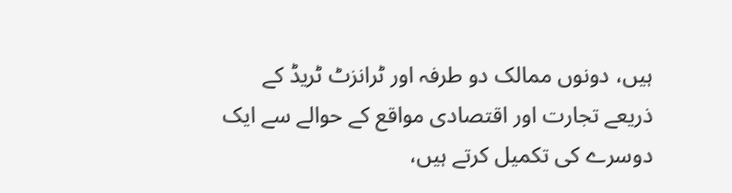ہیں، دونوں ممالک دو طرفہ اور ٹرانزٹ ٹریڈ کے ذریعے تجارت اور اقتصادی مواقع کے حوالے سے ایک دوسرے کی تکمیل کرتے ہیں،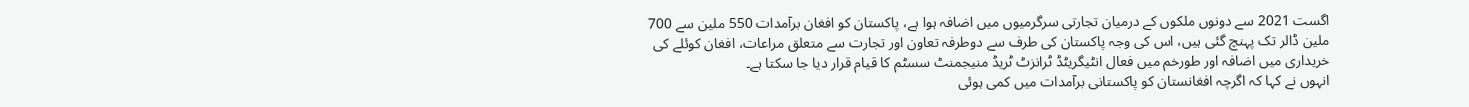اگست 2021 سے دونوں ملکوں کے درمیان تجارتی سرگرمیوں میں اضافہ ہوا ہے، پاکستان کو افغان برآمدات 550 ملین سے 700 ملین ڈالر تک پہنچ گئی ہیں، اس کی وجہ پاکستان کی طرف سے دوطرفہ تعاون اور تجارت سے متعلق مراعات، افغان کوئلے کی خریداری میں اضافہ اور طورخم میں فعال انٹیگریٹڈ ٹرانزٹ ٹریڈ منیجمنٹ سسٹم کا قیام قرار دیا جا سکتا ہے۔
انہوں نے کہا کہ اگرچہ افغانستان کو پاکستانی برآمدات میں کمی ہوئی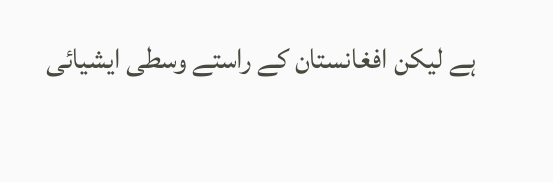ہے لیکن افغانستان کے راستے وسطی ایشیائی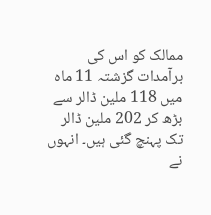ممالک کو اس کی برآمدات گزشتہ 11 ماہ میں 118 ملین ڈالر سے بڑھ کر 202 ملین ڈالر تک پہنچ گئی ہیں۔ انہوں نے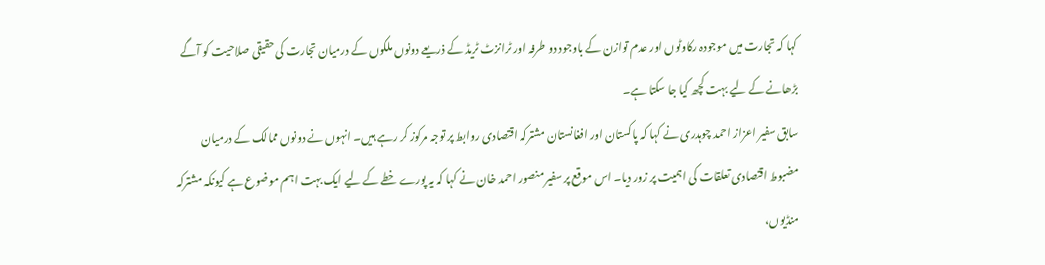کہا کہ تجارت میں موجودہ رکاوٹوں اور عدم توازن کے باوجود دو طرفہ اور ٹرانزٹ ٹریڈ کے ذریعے دونوں ملکوں کے درمیان تجارت کی حقیقی صلاحیت کو آگے بڑھانے کے لیے بہت کچھ کیا جا سکتا ہے۔
سابق سفیر اعزاز احمد چوہدری نے کہا کہ پاکستان اور افغانستان مشترکہ اقتصادی روابط پر توجہ مرکوز کر رہے ہیں۔ انہوں نے دونوں ممالک کے درمیان مضبوط اقتصادی تعلقات کی اہمیت پر زور دیا۔ اس موقع پر سفیر منصور احمد خان نے کہا کہ یہ پورے خطے کے لیے ایک بہت اہم موضوع ہے کیونکہ مشترکہ منڈیوں،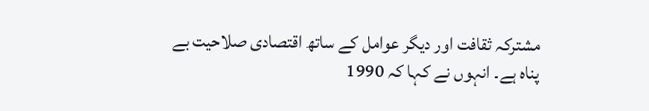مشترکہ ثقافت اور دیگر عوامل کے ساتھ اقتصادی صلاحیت بے پناہ ہے۔ انہوں نے کہا کہ 1990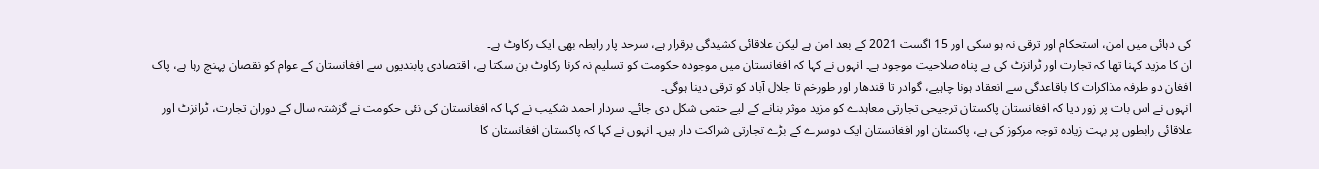کی دہائی میں امن، استحکام اور ترقی نہ ہو سکی اور 15 اگست 2021 کے بعد امن ہے لیکن علاقائی کشیدگی برقرار ہے، سرحد پار رابطہ بھی ایک رکاوٹ ہے۔
ان کا مزید کہنا تھا کہ تجارت اور ٹرانزٹ کی بے پناہ صلاحیت موجود ہے۔ انہوں نے کہا کہ افغانستان میں موجودہ حکومت کو تسلیم نہ کرنا رکاوٹ بن سکتا ہے، اقتصادی پابندیوں سے افغانستان کے عوام کو نقصان پہنچ رہا ہے، پاک افغان دو طرفہ مذاکرات کا باقاعدگی سے انعقاد ہونا چاہیے، گوادر تا قندھار اور طورخم تا جلال آباد کو ترقی دینا ہوگی۔
انہوں نے اس بات پر زور دیا کہ افغانستان پاکستان ترجیحی تجارتی معاہدے کو مزید موثر بنانے کے لیے حتمی شکل دی جائے۔ سردار احمد شکیب نے کہا کہ افغانستان کی نئی حکومت نے گزشتہ سال کے دوران تجارت، ٹرانزٹ اور علاقائی رابطوں پر بہت زیادہ توجہ مرکوز کی ہے، پاکستان اور افغانستان ایک دوسرے کے بڑے تجارتی شراکت دار ہیں۔ انہوں نے کہا کہ پاکستان افغانستان کا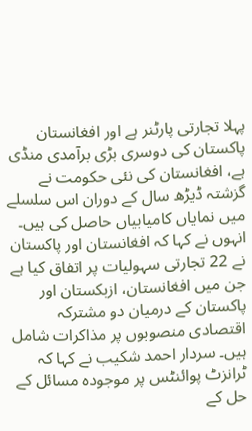پہلا تجارتی پارٹنر ہے اور افغانستان پاکستان کی دوسری بڑی برآمدی منڈی ہے، افغانستان کی نئی حکومت نے گزشتہ ڈیڑھ سال کے دوران اس سلسلے میں نمایاں کامیابیاں حاصل کی ہیں۔
انہوں نے کہا کہ افغانستان اور پاکستان نے 22 تجارتی سہولیات پر اتفاق کیا ہے جن میں افغانستان، ازبکستان اور پاکستان کے درمیان دو مشترکہ اقتصادی منصوبوں پر مذاکرات شامل ہیں۔ سردار احمد شکیب نے کہا کہ ٹرانزٹ پوائنٹس پر موجودہ مسائل کے حل کے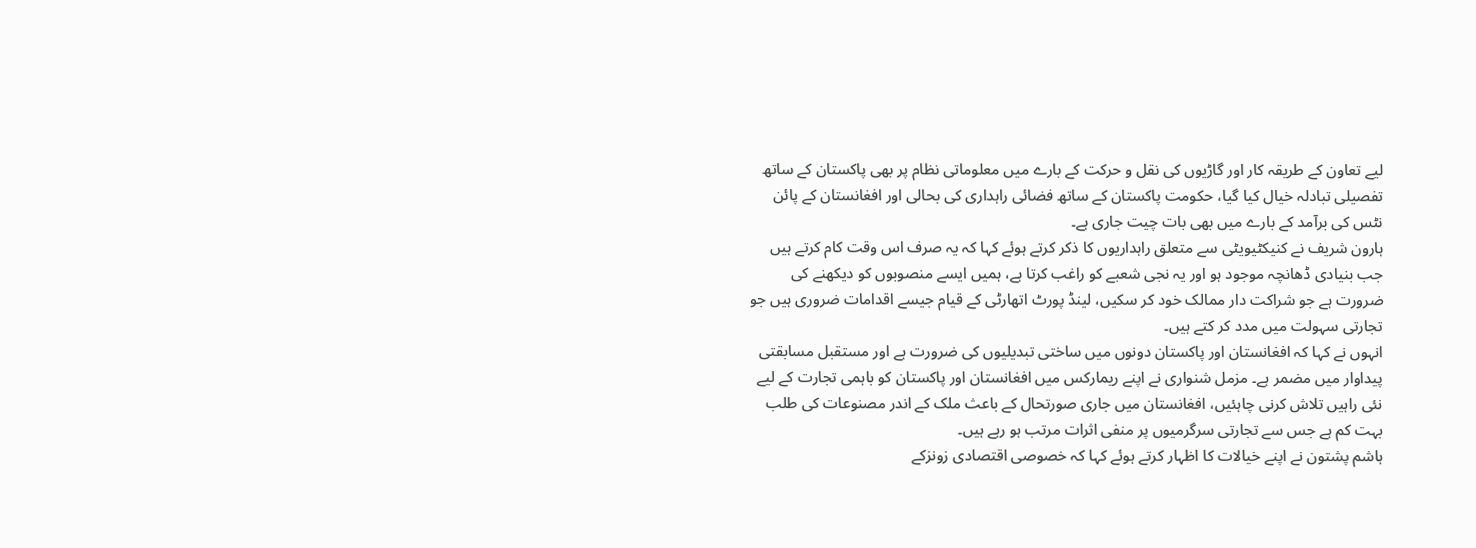لیے تعاون کے طریقہ کار اور گاڑیوں کی نقل و حرکت کے بارے میں معلوماتی نظام پر بھی پاکستان کے ساتھ تفصیلی تبادلہ خیال کیا گیا، حکومت پاکستان کے ساتھ فضائی راہداری کی بحالی اور افغانستان کے پائن نٹس کی برآمد کے بارے میں بھی بات چیت جاری ہے۔
ہارون شریف نے کنیکٹیویٹی سے متعلق راہداریوں کا ذکر کرتے ہوئے کہا کہ یہ صرف اس وقت کام کرتے ہیں جب بنیادی ڈھانچہ موجود ہو اور یہ نجی شعبے کو راغب کرتا ہے، ہمیں ایسے منصوبوں کو دیکھنے کی ضرورت ہے جو شراکت دار ممالک خود کر سکیں، لینڈ پورٹ اتھارٹی کے قیام جیسے اقدامات ضروری ہیں جو تجارتی سہولت میں مدد کر کتے ہیں۔
انہوں نے کہا کہ افغانستان اور پاکستان دونوں میں ساختی تبدیلیوں کی ضرورت ہے اور مستقبل مسابقتی پیداوار میں مضمر ہے۔ مزمل شنواری نے اپنے ریمارکس میں افغانستان اور پاکستان کو باہمی تجارت کے لیے نئی راہیں تلاش کرنی چاہئیں، افغانستان میں جاری صورتحال کے باعث ملک کے اندر مصنوعات کی طلب بہت کم ہے جس سے تجارتی سرگرمیوں پر منفی اثرات مرتب ہو رہے ہیں۔
ہاشم پشتون نے اپنے خیالات کا اظہار کرتے ہوئے کہا کہ خصوصی اقتصادی زونزکے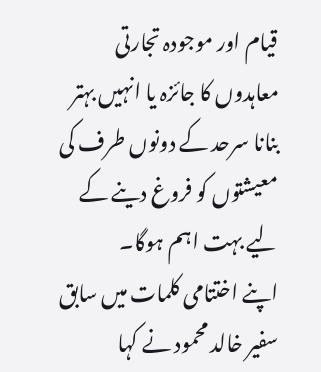قیام اور موجودہ تجارتی معاہدوں کا جائزہ یا انہیں بہتر بنانا سرحد کے دونوں طرف کی معیشتوں کو فروغ دینے کے لیے بہت اہم ہوگا۔
اپنے اختتامی کلمات میں سابق سفیر خالد محمود نے کہا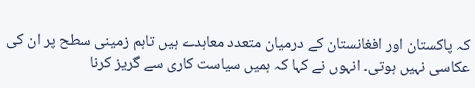کہ پاکستان اور افغانستان کے درمیان متعدد معاہدے ہیں تاہم زمینی سطح پر ان کی عکاسی نہیں ہوتی۔ انہوں نے کہا کہ ہمیں سیاست کاری سے گریز کرنا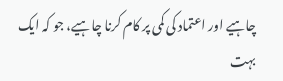چاہیے اور اعتماد کی کمی پر کام کرنا چاہیے، جو کہ ایک بہت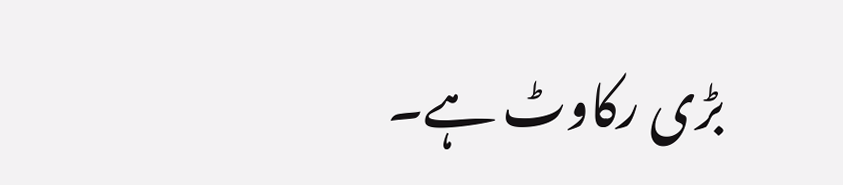بڑی رکاوٹ ہے۔